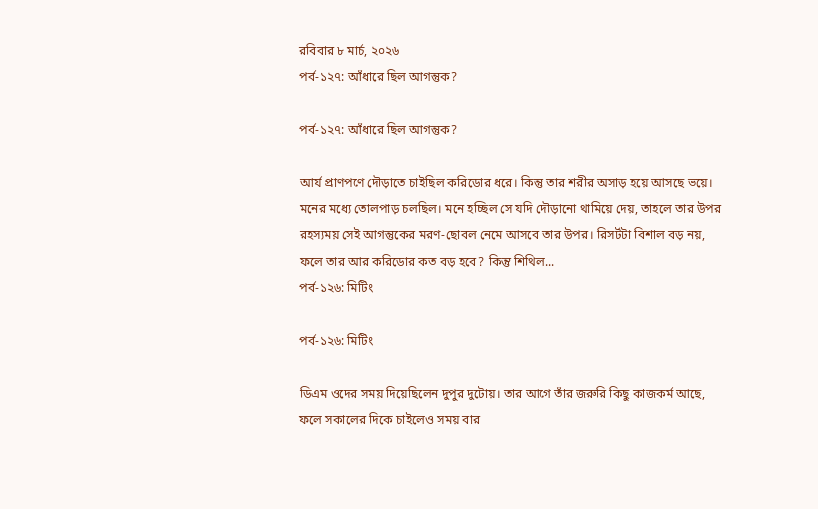রবিবার ৮ মার্চ, ২০২৬
পর্ব-১২৭: আঁধারে ছিল আগন্তুক?

পর্ব-১২৭: আঁধারে ছিল আগন্তুক?

আর্য প্রাণপণে দৌড়াতে চাইছিল করিডোর ধরে। কিন্তু তার শরীর অসাড় হয়ে আসছে ভয়ে। মনের মধ্যে তোলপাড় চলছিল। মনে হচ্ছিল সে যদি দৌড়ানো থামিয়ে দেয়, তাহলে তার উপর রহস্যময় সেই আগন্তুকের মরণ-ছোবল নেমে আসবে তার উপর। রিসর্টটা বিশাল বড় নয়, ফলে তার আর করিডোর কত বড় হবে? কিন্তু শিথিল...
পর্ব-১২৬: মিটিং

পর্ব-১২৬: মিটিং

ডিএম ওদের সময় দিয়েছিলেন দুপুর দুটোয়। তার আগে তাঁর জরুরি কিছু কাজকর্ম আছে, ফলে সকালের দিকে চাইলেও সময় বার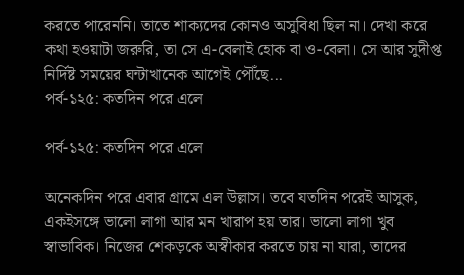করতে পারেননি। তাতে শাক্যদের কোনও অসুবিধা ছিল না। দেখা করে কথা হওয়াটা জরুরি, তা সে এ-বেলাই হোক বা ও-বেলা। সে আর সুদীপ্ত নির্দিষ্ট সময়ের ঘন্টাখানেক আগেই পৌঁছে...
পর্ব-১২৫: কতদিন পরে এলে

পর্ব-১২৫: কতদিন পরে এলে

অনেকদিন পরে এবার গ্রামে এল উল্লাস। তবে যতদিন পরেই আসুক, একইসঙ্গে ভালো লাগা আর মন খারাপ হয় তার। ভালো লাগা খুব স্বাভাবিক। নিজের শেকড়কে অস্বীকার করতে চায় না যারা, তাদের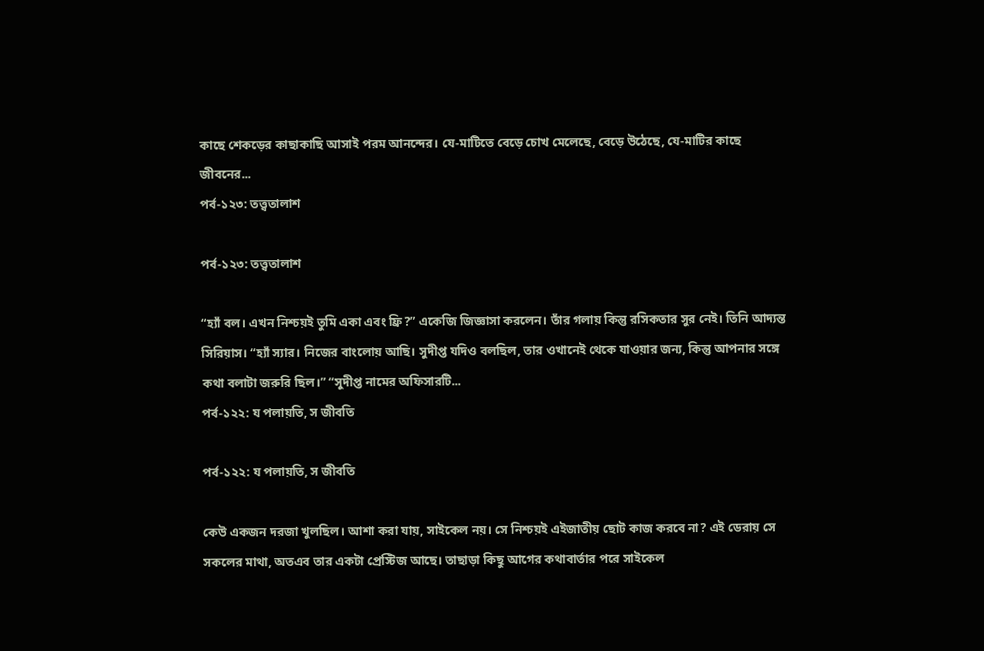কাছে শেকড়ের কাছাকাছি আসাই পরম আনন্দের। যে-মাটিতে বেড়ে চোখ মেলেছে, বেড়ে উঠেছে, যে-মাটির কাছে জীবনের...
পর্ব-১২৩: তত্ত্বতালাশ

পর্ব-১২৩: তত্ত্বতালাশ

“হ্যাঁ বল। এখন নিশ্চয়ই তুমি একা এবং ফ্রি?” একেজি জিজ্ঞাসা করলেন। তাঁর গলায় কিন্তু রসিকতার সুর নেই। তিনি আদ্যন্ত সিরিয়াস। “হ্যাঁ স্যার। নিজের বাংলোয় আছি। সুদীপ্ত যদিও বলছিল, তার ওখানেই থেকে যাওয়ার জন্য, কিন্তু আপনার সঙ্গে কথা বলাটা জরুরি ছিল।” “সুদীপ্ত নামের অফিসারটি...
পর্ব-১২২: য পলায়তি, স জীবতি

পর্ব-১২২: য পলায়তি, স জীবতি

কেউ একজন দরজা খুলছিল। আশা করা যায়, সাইকেল নয়। সে নিশ্চয়ই এইজাতীয় ছোট কাজ করবে না? এই ডেরায় সে সকলের মাথা, অতএব তার একটা প্রেস্টিজ আছে। তাছাড়া কিছু আগের কথাবার্তার পরে সাইকেল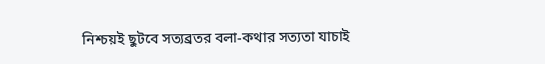নিশ্চয়ই ছুটবে সত্যব্রতর বলা-কথার সত্যতা যাচাই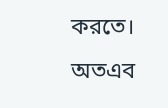করতে। অতএব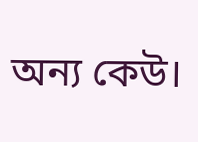অন্য কেউ।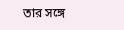তার সঙ্গে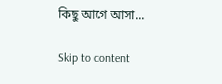কিছু আগে আসা...

Skip to content